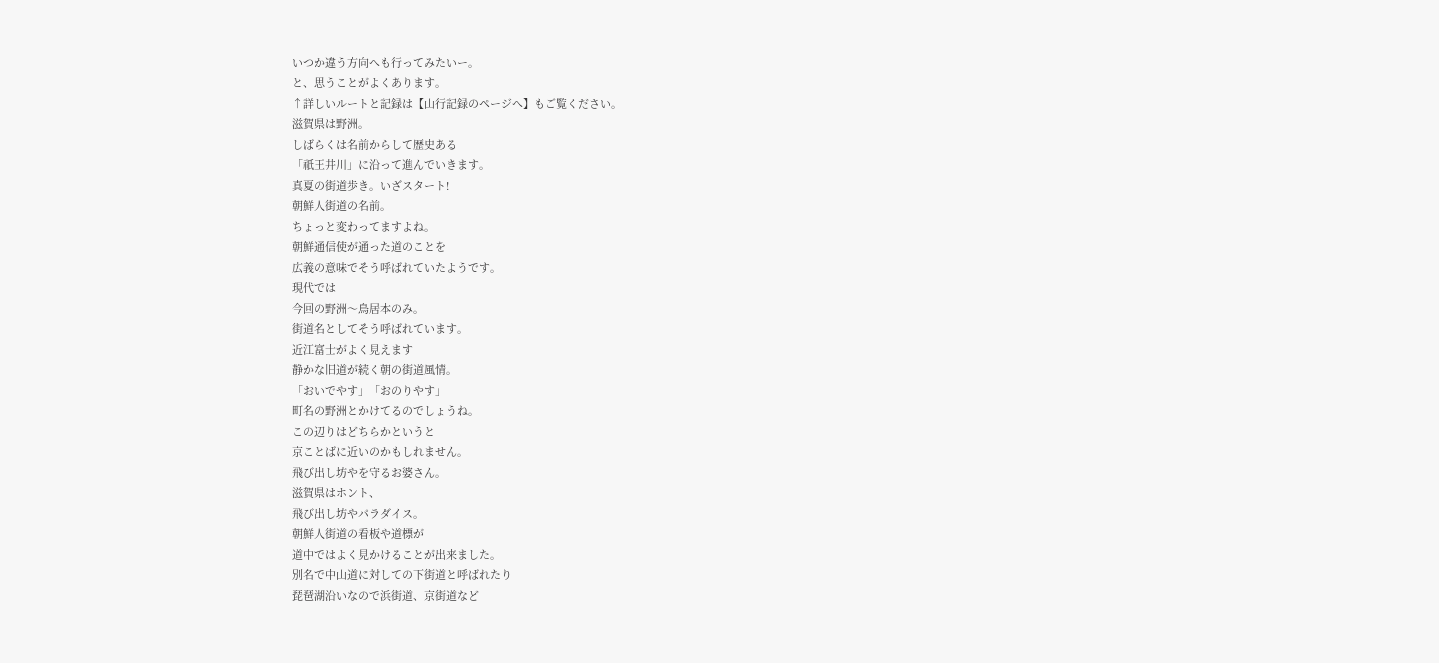いつか違う方向へも行ってみたいー。
と、思うことがよくあります。
↑詳しいルートと記録は【山行記録のページへ】もご覧ください。
滋賀県は野洲。
しばらくは名前からして歴史ある
「祇王井川」に沿って進んでいきます。
真夏の街道歩き。いざスタート!
朝鮮人街道の名前。
ちょっと変わってますよね。
朝鮮通信使が通った道のことを
広義の意味でそう呼ばれていたようです。
現代では
今回の野洲〜鳥居本のみ。
街道名としてそう呼ばれています。
近江富士がよく見えます
静かな旧道が続く朝の街道風情。
「おいでやす」「おのりやす」
町名の野洲とかけてるのでしょうね。
この辺りはどちらかというと
京ことばに近いのかもしれません。
飛び出し坊やを守るお婆さん。
滋賀県はホント、
飛び出し坊やパラダイス。
朝鮮人街道の看板や道標が
道中ではよく見かけることが出来ました。
別名で中山道に対しての下街道と呼ばれたり
琵琶湖沿いなので浜街道、京街道など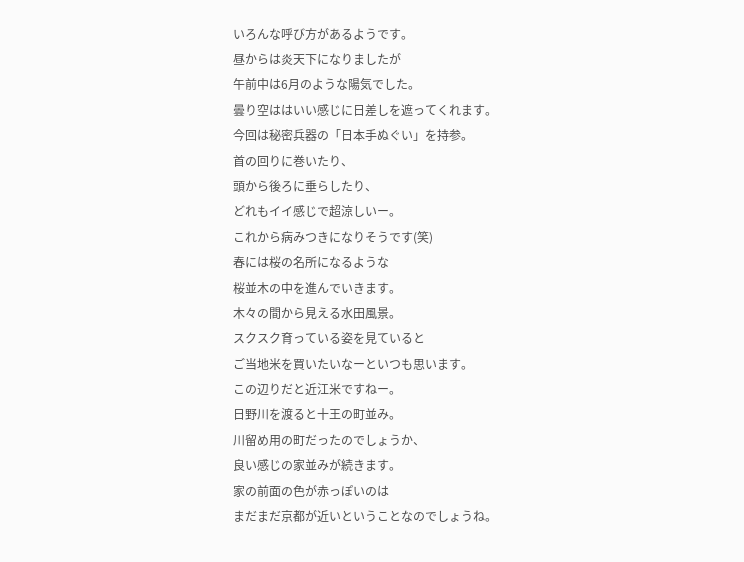いろんな呼び方があるようです。
昼からは炎天下になりましたが
午前中は6月のような陽気でした。
曇り空ははいい感じに日差しを遮ってくれます。
今回は秘密兵器の「日本手ぬぐい」を持参。
首の回りに巻いたり、
頭から後ろに垂らしたり、
どれもイイ感じで超涼しいー。
これから病みつきになりそうです(笑)
春には桜の名所になるような
桜並木の中を進んでいきます。
木々の間から見える水田風景。
スクスク育っている姿を見ていると
ご当地米を買いたいなーといつも思います。
この辺りだと近江米ですねー。
日野川を渡ると十王の町並み。
川留め用の町だったのでしょうか、
良い感じの家並みが続きます。
家の前面の色が赤っぽいのは
まだまだ京都が近いということなのでしょうね。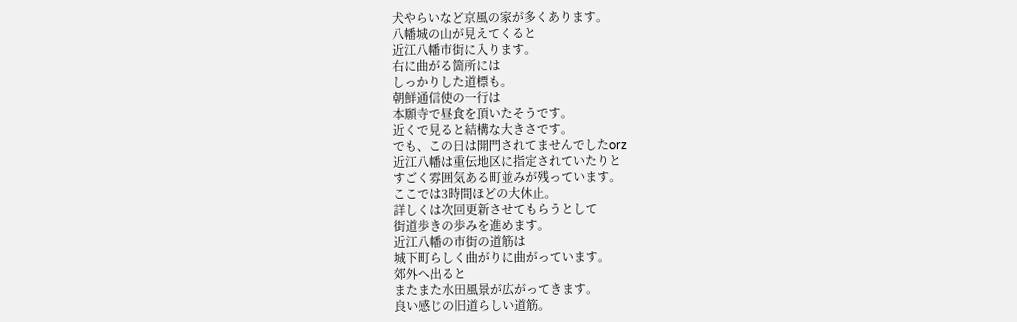犬やらいなど京風の家が多くあります。
八幡城の山が見えてくると
近江八幡市街に入ります。
右に曲がる箇所には
しっかりした道標も。
朝鮮通信使の一行は
本願寺で昼食を頂いたそうです。
近くで見ると結構な大きさです。
でも、この日は開門されてませんでしたorz
近江八幡は重伝地区に指定されていたりと
すごく雰囲気ある町並みが残っています。
ここでは3時間ほどの大休止。
詳しくは次回更新させてもらうとして
街道歩きの歩みを進めます。
近江八幡の市街の道筋は
城下町らしく曲がりに曲がっています。
郊外へ出ると
またまた水田風景が広がってきます。
良い感じの旧道らしい道筋。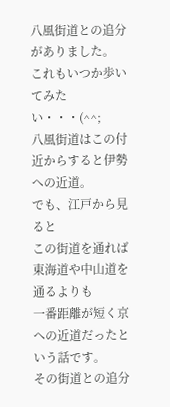八風街道との追分がありました。
これもいつか歩いてみたい・・・(^^;
八風街道はこの付近からすると伊勢への近道。
でも、江戸から見ると
この街道を通れば東海道や中山道を通るよりも
一番距離が短く京への近道だったという話です。
その街道との追分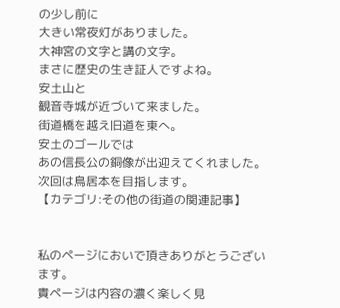の少し前に
大きい常夜灯がありました。
大神宮の文字と講の文字。
まさに歴史の生き証人ですよね。
安土山と
観音寺城が近づいて来ました。
街道橋を越え旧道を東へ。
安土のゴールでは
あの信長公の銅像が出迎えてくれました。
次回は鳥居本を目指します。
【カテゴリ:その他の街道の関連記事】


私のページにおいで頂きありがとうございます。
貴ページは内容の濃く楽しく見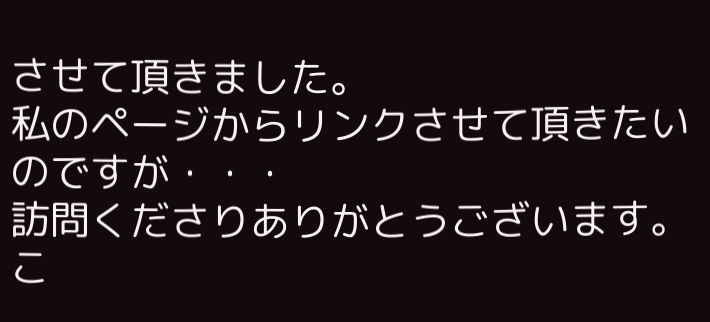させて頂きました。
私のページからリンクさせて頂きたいのですが・・・
訪問くださりありがとうございます。
こ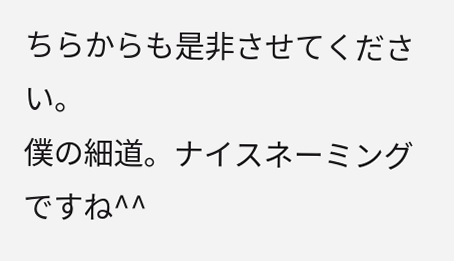ちらからも是非させてください。
僕の細道。ナイスネーミングですね^^